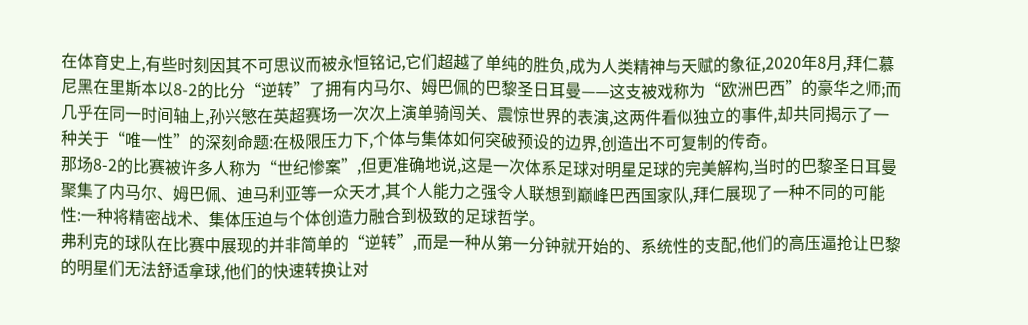在体育史上,有些时刻因其不可思议而被永恒铭记,它们超越了单纯的胜负,成为人类精神与天赋的象征,2020年8月,拜仁慕尼黑在里斯本以8-2的比分“逆转”了拥有内马尔、姆巴佩的巴黎圣日耳曼——这支被戏称为“欧洲巴西”的豪华之师;而几乎在同一时间轴上,孙兴慜在英超赛场一次次上演单骑闯关、震惊世界的表演,这两件看似独立的事件,却共同揭示了一种关于“唯一性”的深刻命题:在极限压力下,个体与集体如何突破预设的边界,创造出不可复制的传奇。
那场8-2的比赛被许多人称为“世纪惨案”,但更准确地说,这是一次体系足球对明星足球的完美解构,当时的巴黎圣日耳曼聚集了内马尔、姆巴佩、迪马利亚等一众天才,其个人能力之强令人联想到巅峰巴西国家队,拜仁展现了一种不同的可能性:一种将精密战术、集体压迫与个体创造力融合到极致的足球哲学。
弗利克的球队在比赛中展现的并非简单的“逆转”,而是一种从第一分钟就开始的、系统性的支配,他们的高压逼抢让巴黎的明星们无法舒适拿球,他们的快速转换让对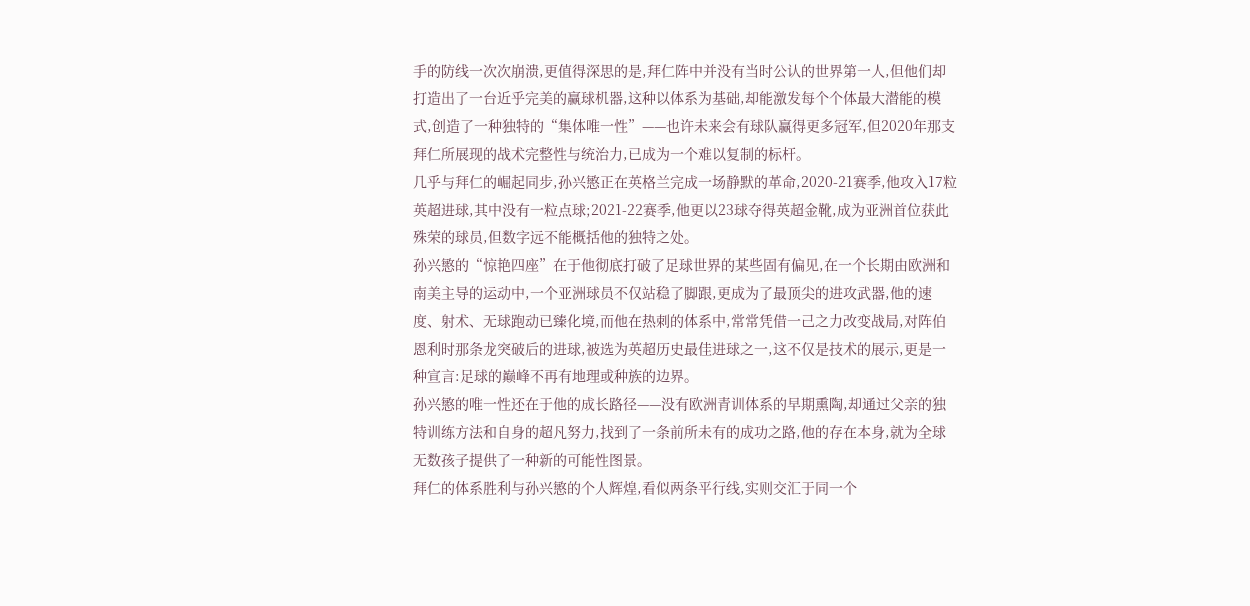手的防线一次次崩溃,更值得深思的是,拜仁阵中并没有当时公认的世界第一人,但他们却打造出了一台近乎完美的赢球机器,这种以体系为基础,却能激发每个个体最大潜能的模式,创造了一种独特的“集体唯一性”——也许未来会有球队赢得更多冠军,但2020年那支拜仁所展现的战术完整性与统治力,已成为一个难以复制的标杆。
几乎与拜仁的崛起同步,孙兴慜正在英格兰完成一场静默的革命,2020-21赛季,他攻入17粒英超进球,其中没有一粒点球;2021-22赛季,他更以23球夺得英超金靴,成为亚洲首位获此殊荣的球员,但数字远不能概括他的独特之处。
孙兴慜的“惊艳四座”在于他彻底打破了足球世界的某些固有偏见,在一个长期由欧洲和南美主导的运动中,一个亚洲球员不仅站稳了脚跟,更成为了最顶尖的进攻武器,他的速度、射术、无球跑动已臻化境,而他在热刺的体系中,常常凭借一己之力改变战局,对阵伯恩利时那条龙突破后的进球,被选为英超历史最佳进球之一,这不仅是技术的展示,更是一种宣言:足球的巅峰不再有地理或种族的边界。
孙兴慜的唯一性还在于他的成长路径——没有欧洲青训体系的早期熏陶,却通过父亲的独特训练方法和自身的超凡努力,找到了一条前所未有的成功之路,他的存在本身,就为全球无数孩子提供了一种新的可能性图景。
拜仁的体系胜利与孙兴慜的个人辉煌,看似两条平行线,实则交汇于同一个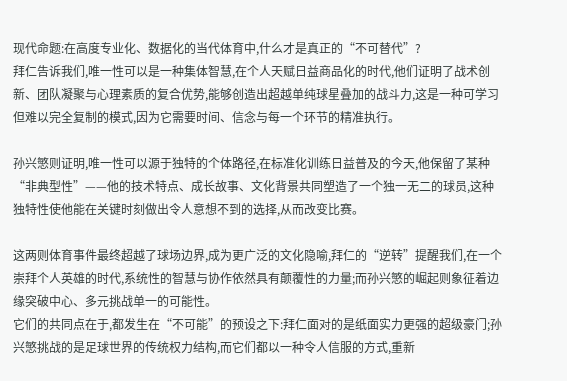现代命题:在高度专业化、数据化的当代体育中,什么才是真正的“不可替代”?
拜仁告诉我们,唯一性可以是一种集体智慧,在个人天赋日益商品化的时代,他们证明了战术创新、团队凝聚与心理素质的复合优势,能够创造出超越单纯球星叠加的战斗力,这是一种可学习但难以完全复制的模式,因为它需要时间、信念与每一个环节的精准执行。

孙兴慜则证明,唯一性可以源于独特的个体路径,在标准化训练日益普及的今天,他保留了某种“非典型性”——他的技术特点、成长故事、文化背景共同塑造了一个独一无二的球员,这种独特性使他能在关键时刻做出令人意想不到的选择,从而改变比赛。

这两则体育事件最终超越了球场边界,成为更广泛的文化隐喻,拜仁的“逆转”提醒我们,在一个崇拜个人英雄的时代,系统性的智慧与协作依然具有颠覆性的力量;而孙兴慜的崛起则象征着边缘突破中心、多元挑战单一的可能性。
它们的共同点在于,都发生在“不可能”的预设之下:拜仁面对的是纸面实力更强的超级豪门;孙兴慜挑战的是足球世界的传统权力结构,而它们都以一种令人信服的方式,重新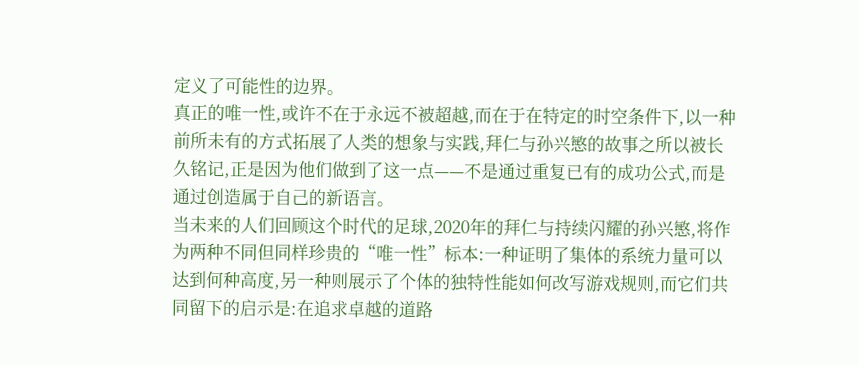定义了可能性的边界。
真正的唯一性,或许不在于永远不被超越,而在于在特定的时空条件下,以一种前所未有的方式拓展了人类的想象与实践,拜仁与孙兴慜的故事之所以被长久铭记,正是因为他们做到了这一点——不是通过重复已有的成功公式,而是通过创造属于自己的新语言。
当未来的人们回顾这个时代的足球,2020年的拜仁与持续闪耀的孙兴慜,将作为两种不同但同样珍贵的“唯一性”标本:一种证明了集体的系统力量可以达到何种高度,另一种则展示了个体的独特性能如何改写游戏规则,而它们共同留下的启示是:在追求卓越的道路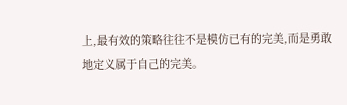上,最有效的策略往往不是模仿已有的完美,而是勇敢地定义属于自己的完美。